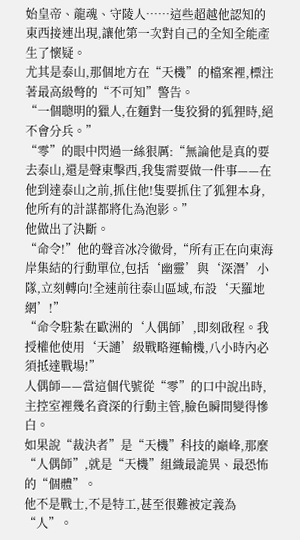始皇帝、龍魂、守陵人……這些超越他認知的東西接連出現,讓他第一次對自己的全知全能產生了懷疑。
尤其是泰山,那個地方在“天機”的檔案裡,標注著最高級彆的“不可知”警告。
“一個聰明的獵人,在麵對一隻狡猾的狐狸時,絕不會分兵。”
“零”的眼中閃過一絲狠厲:“無論他是真的要去泰山,還是聲東擊西,我隻需要做一件事——在他到達泰山之前,抓住他!隻要抓住了狐狸本身,他所有的計謀都將化為泡影。”
他做出了決斷。
“命令!”他的聲音冰冷徹骨,“所有正在向東海岸集結的行動單位,包括‘幽靈’與‘深潛’小隊,立刻轉向!全速前往泰山區域,布設‘天羅地網’!”
“命令駐紮在歐洲的‘人偶師’,即刻啟程。我授權他使用‘天譴’級戰略運輸機,八小時內必須抵達戰場!”
人偶師——當這個代號從“零”的口中說出時,主控室裡幾名資深的行動主管,臉色瞬間變得慘白。
如果說“裁決者”是“天機”科技的巔峰,那麼“人偶師”,就是“天機”組織最詭異、最恐怖的“個體”。
他不是戰士,不是特工,甚至很難被定義為“人”。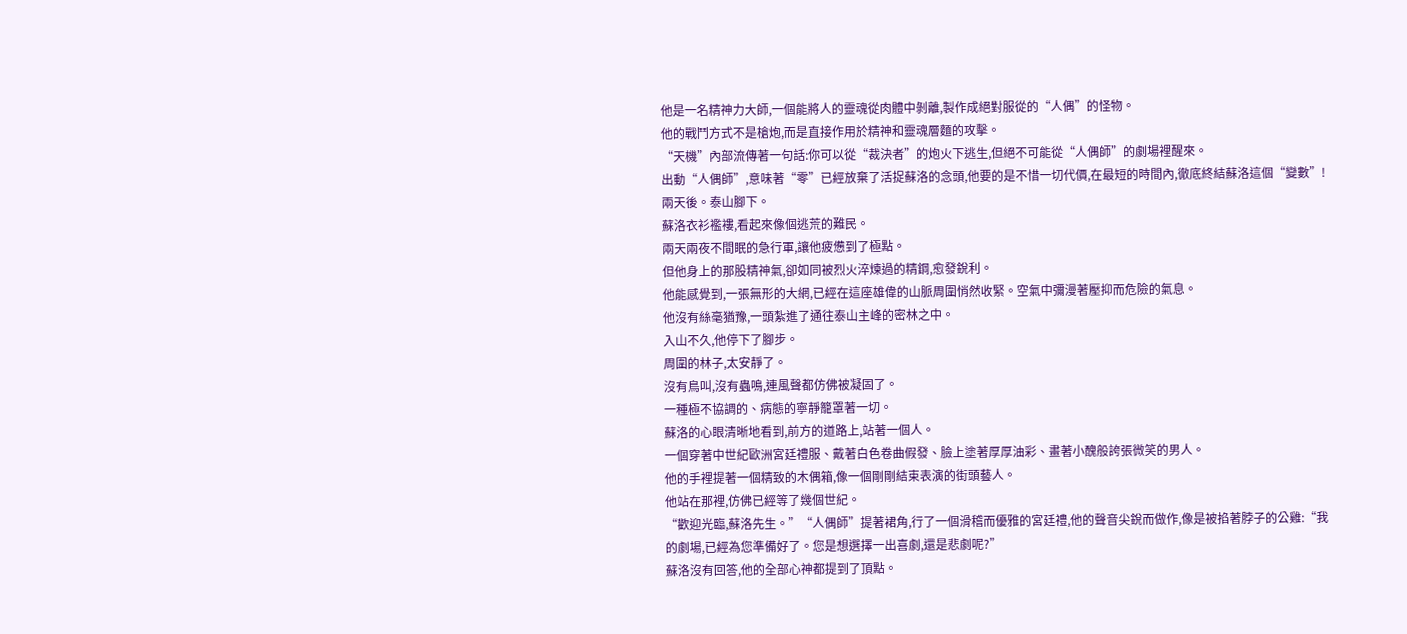他是一名精神力大師,一個能將人的靈魂從肉體中剝離,製作成絕對服從的“人偶”的怪物。
他的戰鬥方式不是槍炮,而是直接作用於精神和靈魂層麵的攻擊。
“天機”內部流傳著一句話:你可以從“裁決者”的炮火下逃生,但絕不可能從“人偶師”的劇場裡醒來。
出動“人偶師”,意味著“零”已經放棄了活捉蘇洛的念頭,他要的是不惜一切代價,在最短的時間內,徹底終結蘇洛這個“變數”!
兩天後。泰山腳下。
蘇洛衣衫襤褸,看起來像個逃荒的難民。
兩天兩夜不間眠的急行軍,讓他疲憊到了極點。
但他身上的那股精神氣,卻如同被烈火淬煉過的精鋼,愈發銳利。
他能感覺到,一張無形的大網,已經在這座雄偉的山脈周圍悄然收緊。空氣中彌漫著壓抑而危險的氣息。
他沒有絲毫猶豫,一頭紮進了通往泰山主峰的密林之中。
入山不久,他停下了腳步。
周圍的林子,太安靜了。
沒有鳥叫,沒有蟲鳴,連風聲都仿佛被凝固了。
一種極不協調的、病態的寧靜籠罩著一切。
蘇洛的心眼清晰地看到,前方的道路上,站著一個人。
一個穿著中世紀歐洲宮廷禮服、戴著白色卷曲假發、臉上塗著厚厚油彩、畫著小醜般誇張微笑的男人。
他的手裡提著一個精致的木偶箱,像一個剛剛結束表演的街頭藝人。
他站在那裡,仿佛已經等了幾個世紀。
“歡迎光臨,蘇洛先生。”“人偶師”提著裙角,行了一個滑稽而優雅的宮廷禮,他的聲音尖銳而做作,像是被掐著脖子的公雞:“我的劇場,已經為您準備好了。您是想選擇一出喜劇,還是悲劇呢?”
蘇洛沒有回答,他的全部心神都提到了頂點。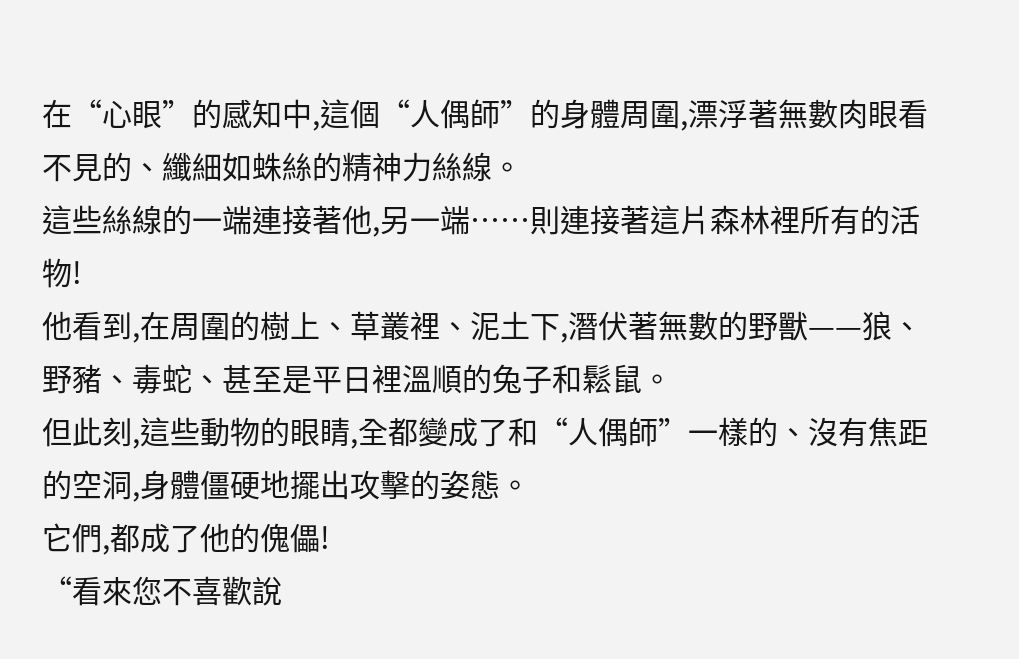在“心眼”的感知中,這個“人偶師”的身體周圍,漂浮著無數肉眼看不見的、纖細如蛛絲的精神力絲線。
這些絲線的一端連接著他,另一端……則連接著這片森林裡所有的活物!
他看到,在周圍的樹上、草叢裡、泥土下,潛伏著無數的野獸——狼、野豬、毒蛇、甚至是平日裡溫順的兔子和鬆鼠。
但此刻,這些動物的眼睛,全都變成了和“人偶師”一樣的、沒有焦距的空洞,身體僵硬地擺出攻擊的姿態。
它們,都成了他的傀儡!
“看來您不喜歡說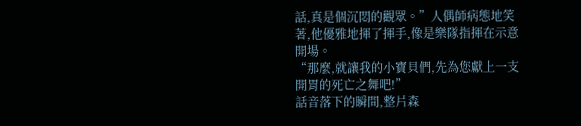話,真是個沉悶的觀眾。”人偶師病態地笑著,他優雅地揮了揮手,像是樂隊指揮在示意開場。
“那麼,就讓我的小寶貝們,先為您獻上一支開胃的死亡之舞吧!”
話音落下的瞬間,整片森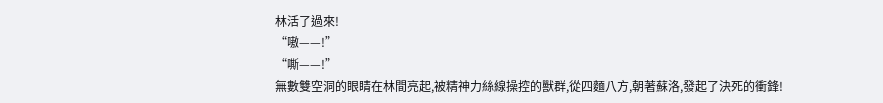林活了過來!
“嗷——!”
“嘶——!”
無數雙空洞的眼睛在林間亮起,被精神力絲線操控的獸群,從四麵八方,朝著蘇洛,發起了決死的衝鋒!